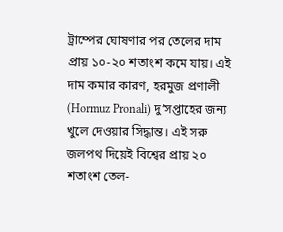ট্রাম্পের ঘোষণার পর তেলের দাম প্রায় ১০-২০ শতাংশ কমে যায়। এই দাম কমার কারণ, হরমুজ প্রণালী (Hormuz Pronali) দু’সপ্তাহের জন্য খুলে দেওয়ার সিদ্ধান্ত। এই সরু জলপথ দিয়েই বিশ্বের প্রায় ২০ শতাংশ তেল-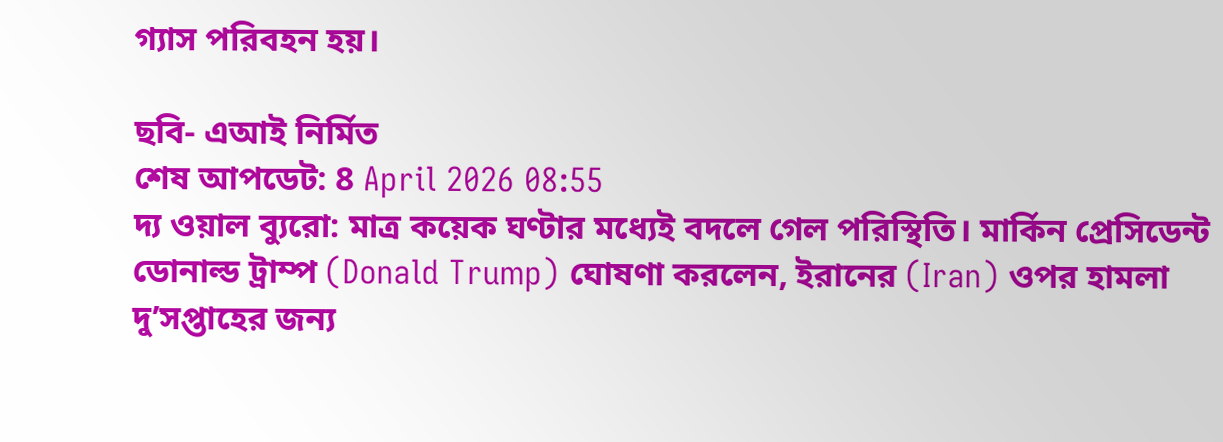গ্যাস পরিবহন হয়।

ছবি- এআই নির্মিত
শেষ আপডেট: 8 April 2026 08:55
দ্য ওয়াল ব্যুরো: মাত্র কয়েক ঘণ্টার মধ্যেই বদলে গেল পরিস্থিতি। মার্কিন প্রেসিডেন্ট ডোনাল্ড ট্রাম্প (Donald Trump) ঘোষণা করলেন, ইরানের (Iran) ওপর হামলা দু’সপ্তাহের জন্য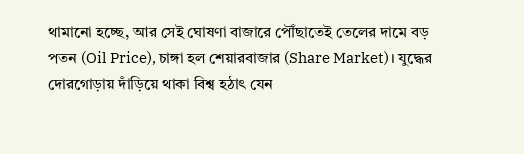থামানো হচ্ছে, আর সেই ঘোষণা বাজারে পৌঁছাতেই তেলের দামে বড় পতন (Oil Price), চাঙ্গা হল শেয়ারবাজার (Share Market)। যুদ্ধের দোরগোড়ায় দাঁড়িয়ে থাকা বিশ্ব হঠাৎ যেন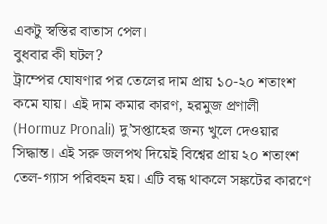একটু স্বস্তির বাতাস পেল।
বুধবার কী ঘটল?
ট্রাম্পের ঘোষণার পর তেলের দাম প্রায় ১০-২০ শতাংশ কমে যায়। এই দাম কমার কারণ, হরমুজ প্রণালী (Hormuz Pronali) দু’সপ্তাহের জন্য খুলে দেওয়ার সিদ্ধান্ত। এই সরু জলপথ দিয়েই বিশ্বের প্রায় ২০ শতাংশ তেল-গ্যাস পরিবহন হয়। এটি বন্ধ থাকলে সঙ্কটের কারণে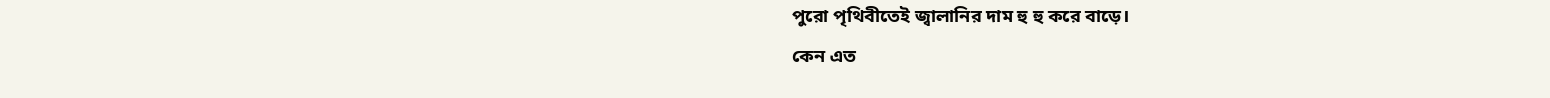পুরো পৃথিবীতেই জ্বালানির দাম হু হু করে বাড়ে।
কেন এত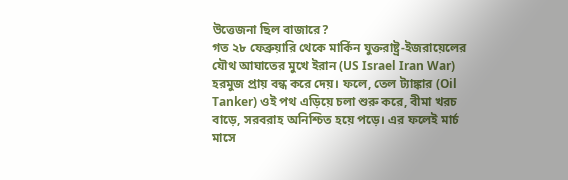উত্তেজনা ছিল বাজারে?
গত ২৮ ফেব্রুয়ারি থেকে মার্কিন যুক্তরাষ্ট্র-ইজরায়েলের যৌথ আঘাতের মুখে ইরান (US Israel Iran War) হরমুজ প্রায় বন্ধ করে দেয়। ফলে, তেল ট্যাঙ্কার (Oil Tanker) ওই পথ এড়িয়ে চলা শুরু করে, বীমা খরচ বাড়ে, সরবরাহ অনিশ্চিত হয়ে পড়ে। এর ফলেই মার্চ মাসে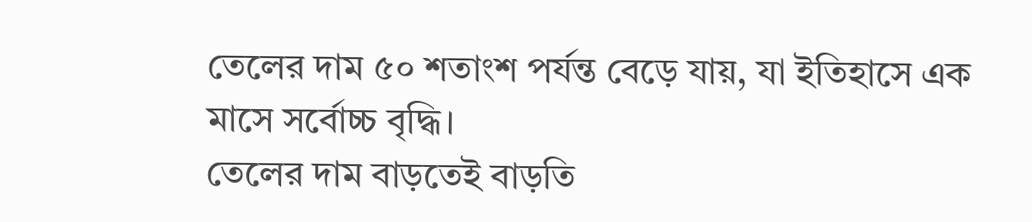তেলের দাম ৫০ শতাংশ পর্যন্ত বেড়ে যায়, যা ইতিহাসে এক মাসে সর্বোচ্চ বৃদ্ধি।
তেলের দাম বাড়তেই বাড়তি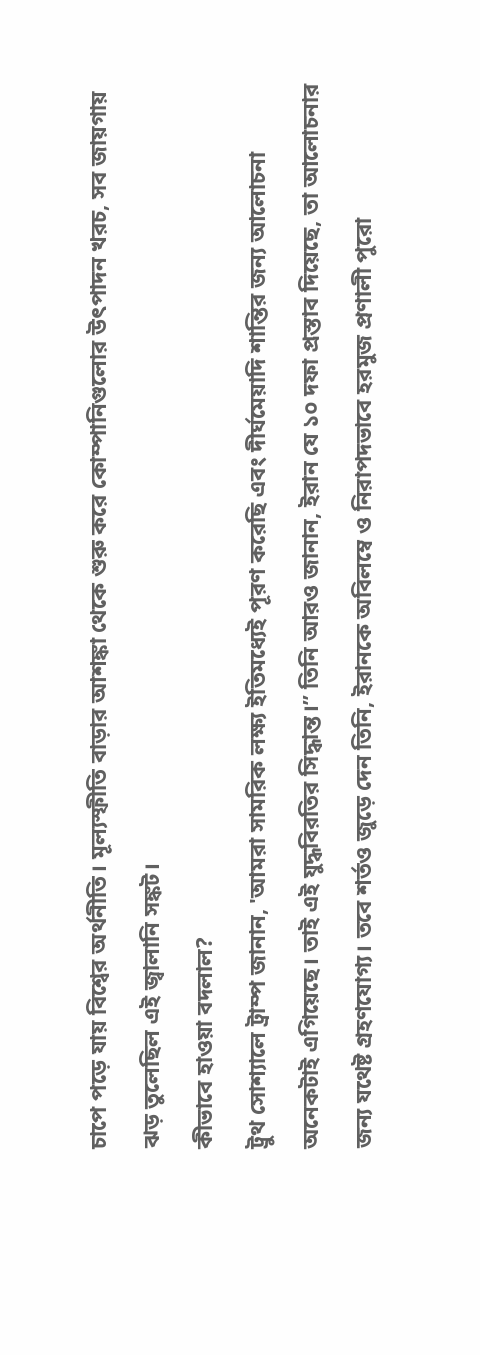চাপে পড়ে যায় বিশ্বের অর্থনীতি। মূল্যস্ফীতি বাড়ার আশঙ্কা থেকে শুরু করে কোম্পানিগুলোর উৎপাদন খরচ, সব জায়গায় ঝড় তুলেছিল এই জ্বালানি সঙ্কট।
কীভাবে হাওয়া বদলাল?
ট্রুথ সোশ্যালে ট্রাম্প জানান, 'আমরা সামরিক লক্ষ্য ইতিমধ্যেই পূরণ করেছি এবং দীর্ঘমেয়াদি শান্তির জন্য আলোচনা অনেকটাই এগিয়েছে। তাই এই যুদ্ধবিরতির সিদ্ধান্ত।” তিনি আরও জানান, ইরান যে ১০ দফা প্রস্তাব দিয়েছে, তা আলোচনার জন্য যথেষ্ট গ্রহণযোগ্য। তবে শর্তও জুড়ে দেন তিনি, ইরানকে অবিলম্বে ও নিরাপদভাবে হরমুজ প্রণালী পুরো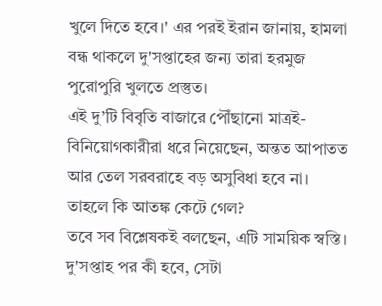খুলে দিতে হবে।' এর পরই ইরান জানায়, হামলা বন্ধ থাকলে দু'সপ্তাহের জন্য তারা হরমুজ পুরোপুরি খুলতে প্রস্তুত।
এই দু’টি বিবৃতি বাজারে পৌঁছানো মাত্রই-
বিনিয়োগকারীরা ধরে নিয়েছেন, অন্তত আপাতত আর তেল সরবরাহে বড় অসুবিধা হবে না।
তাহলে কি আতঙ্ক কেটে গেল?
তবে সব বিশ্লেষকই বলছেন, এটি সাময়িক স্বস্তি। দু'সপ্তাহ পর কী হবে, সেটা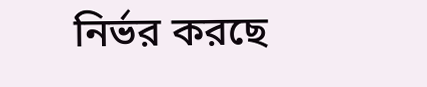নির্ভর করছে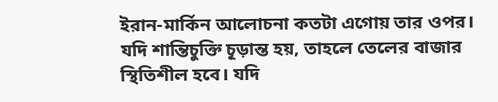ইরান-মার্কিন আলোচনা কতটা এগোয় তার ওপর। যদি শান্তিচুক্তি চূড়ান্ত হয়, তাহলে তেলের বাজার স্থিতিশীল হবে। যদি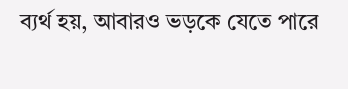ব্যর্থ হয়, আবারও ভড়কে যেতে পারে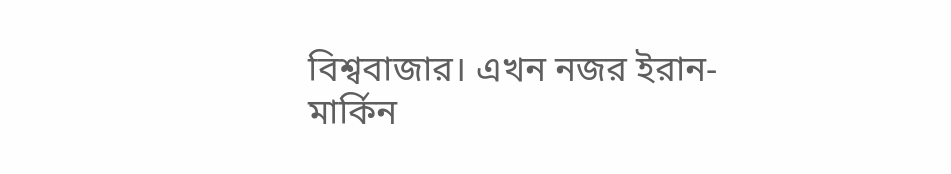বিশ্ববাজার। এখন নজর ইরান-মার্কিন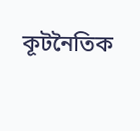কূটনৈতিক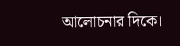আলোচনার দিকে।